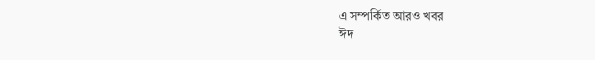এ সম্পর্কিত আরও খবর
ঈদ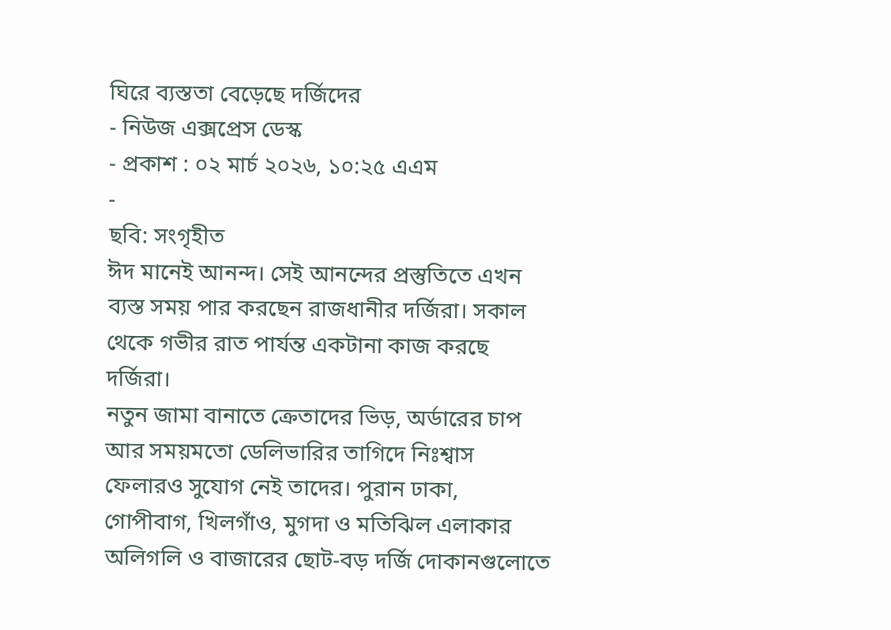ঘিরে ব্যস্ততা বেড়েছে দর্জিদের
- নিউজ এক্সপ্রেস ডেস্ক
- প্রকাশ : ০২ মার্চ ২০২৬, ১০:২৫ এএম
-
ছবি: সংগৃহীত
ঈদ মানেই আনন্দ। সেই আনন্দের প্রস্তুতিতে এখন ব্যস্ত সময় পার করছেন রাজধানীর দর্জিরা। সকাল থেকে গভীর রাত পার্যন্ত একটানা কাজ করছে দর্জিরা।
নতুন জামা বানাতে ক্রেতাদের ভিড়, অর্ডারের চাপ আর সময়মতো ডেলিভারির তাগিদে নিঃশ্বাস ফেলারও সুযোগ নেই তাদের। পুরান ঢাকা, গোপীবাগ, খিলগাঁও, মুগদা ও মতিঝিল এলাকার অলিগলি ও বাজারের ছোট-বড় দর্জি দোকানগুলোতে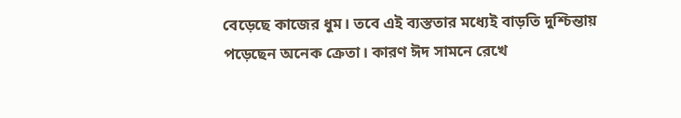বেড়েছে কাজের ধুম। তবে এই ব্যস্ততার মধ্যেই বাড়তি দুশ্চিন্তায় পড়েছেন অনেক ক্রেতা। কারণ ঈদ সামনে রেখে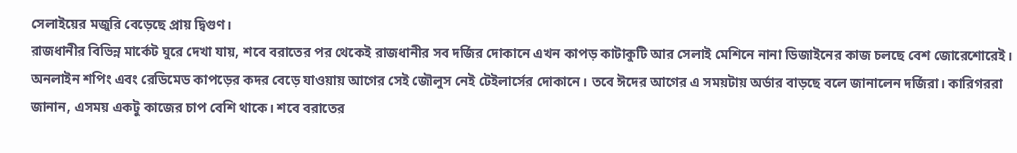সেলাইয়ের মজুরি বেড়েছে প্রায় দ্বিগুণ।
রাজধানীর বিভিন্ন মার্কেট ঘুরে দেখা যায়, শবে বরাতের পর থেকেই রাজধানীর সব দর্জির দোকানে এখন কাপড় কাটাকুটি আর সেলাই মেশিনে নানা ডিজাইনের কাজ চলছে বেশ জোরেশোরেই। অনলাইন শপিং এবং রেডিমেড কাপড়ের কদর বেড়ে যাওয়ায় আগের সেই জৌলুস নেই টেইলার্সের দোকানে। তবে ঈদের আগের এ সময়টায় অর্ডার বাড়ছে বলে জানালেন দর্জিরা। কারিগররা জানান, এসময় একটু কাজের চাপ বেশি থাকে। শবে বরাতের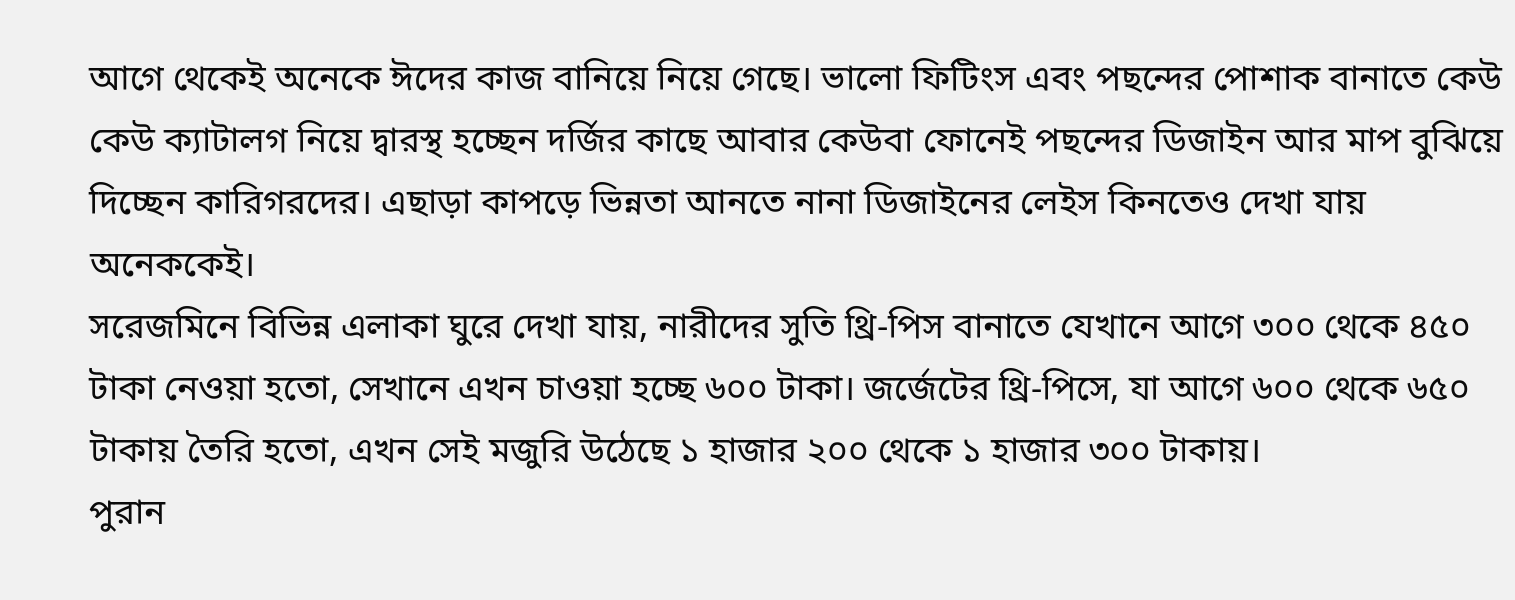আগে থেকেই অনেকে ঈদের কাজ বানিয়ে নিয়ে গেছে। ভালো ফিটিংস এবং পছন্দের পোশাক বানাতে কেউ কেউ ক্যাটালগ নিয়ে দ্বারস্থ হচ্ছেন দর্জির কাছে আবার কেউবা ফোনেই পছন্দের ডিজাইন আর মাপ বুঝিয়ে দিচ্ছেন কারিগরদের। এছাড়া কাপড়ে ভিন্নতা আনতে নানা ডিজাইনের লেইস কিনতেও দেখা যায় অনেককেই।
সরেজমিনে বিভিন্ন এলাকা ঘুরে দেখা যায়, নারীদের সুতি থ্রি-পিস বানাতে যেখানে আগে ৩০০ থেকে ৪৫০ টাকা নেওয়া হতো, সেখানে এখন চাওয়া হচ্ছে ৬০০ টাকা। জর্জেটের থ্রি-পিসে, যা আগে ৬০০ থেকে ৬৫০ টাকায় তৈরি হতো, এখন সেই মজুরি উঠেছে ১ হাজার ২০০ থেকে ১ হাজার ৩০০ টাকায়।
পুরান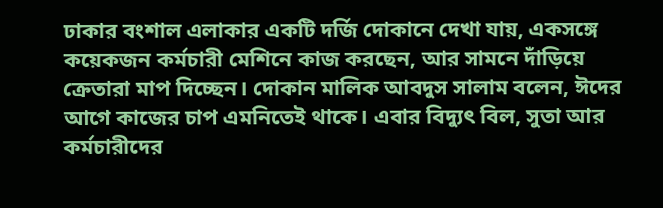ঢাকার বংশাল এলাকার একটি দর্জি দোকানে দেখা যায়, একসঙ্গে কয়েকজন কর্মচারী মেশিনে কাজ করছেন, আর সামনে দাঁড়িয়ে ক্রেতারা মাপ দিচ্ছেন। দোকান মালিক আবদুস সালাম বলেন, ঈদের আগে কাজের চাপ এমনিতেই থাকে। এবার বিদ্যুৎ বিল, সুতা আর কর্মচারীদের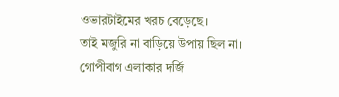ওভারটাইমের খরচ বেড়েছে।
তাই মজুরি না বাড়িয়ে উপায় ছিল না।
গোপীবাগ এলাকার দর্জি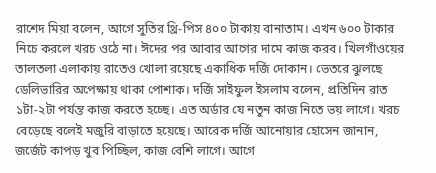রাশেদ মিয়া বলেন, আগে সুতির থ্রি-পিস ৪০০ টাকায় বানাতাম। এখন ৬০০ টাকার নিচে করলে খরচ ওঠে না। ঈদের পর আবার আগের দামে কাজ করব। খিলগাঁওয়ের তালতলা এলাকায় রাতেও খোলা রয়েছে একাধিক দর্জি দোকান। ভেতরে ঝুলছে ডেলিভারির অপেক্ষায় থাকা পোশাক। দর্জি সাইফুল ইসলাম বলেন, প্রতিদিন রাত ১টা-২টা পর্যন্ত কাজ করতে হচ্ছে। এত অর্ডার যে নতুন কাজ নিতে ভয় লাগে। খরচ বেড়েছে বলেই মজুরি বাড়াতে হয়েছে। আরেক দর্জি আনোয়ার হোসেন জানান, জর্জেট কাপড় খুব পিচ্ছিল, কাজ বেশি লাগে। আগে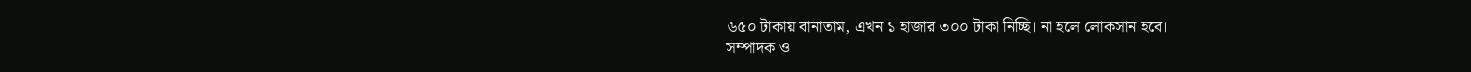৬৫০ টাকায় বানাতাম, এখন ১ হাজার ৩০০ টাকা নিচ্ছি। না হলে লোকসান হবে।
সম্পাদক ও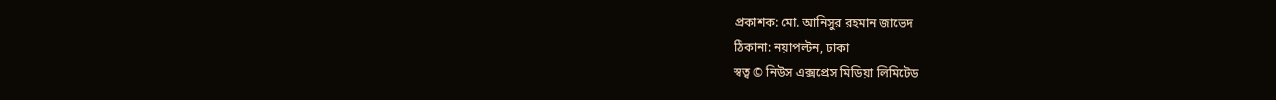প্রকাশক: মো. আনিসুর রহমান জাভেদ
ঠিকানা: নয়াপল্টন, ঢাকা
স্বত্ব © নিউস এক্সপ্রেস মিডিয়া লিমিটেড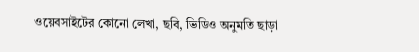ওয়েবসাইটের কোনো লেখা, ছবি, ভিডিও অনুমতি ছাড়া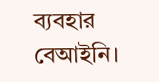ব্যবহার বেআইনি।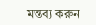মন্তব্য করুন